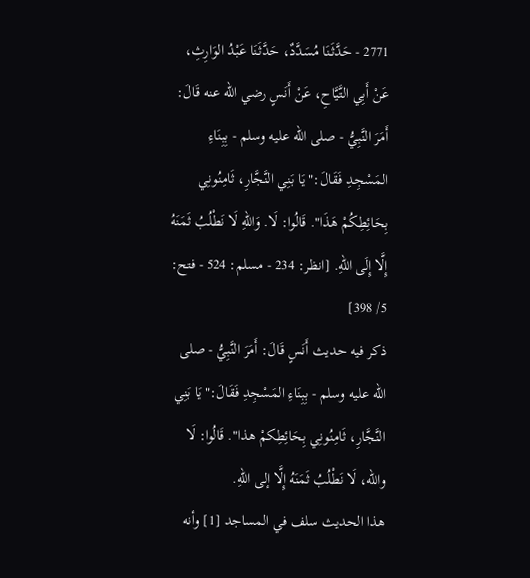2771 - حَدَّثَنَا مُسَدَّدٌ، حَدَّثَنَا عَبْدُ الوَارِثِ، عَنْ أَبِي التَّيَّاحِ، عَنْ أَنَسٍ رضي الله عنه قَالَ: أَمَرَ النَّبِيُّ - صلى الله عليه وسلم - بِبِنَاءِ المَسْجِدِ فَقَالَ:"يَا بَنِي النَّجَّارِ، ثَامِنُونِي بِحَائِطِكُمْ هَذَا". قَالُوا: لَا. وَاللهِ لَا نَطْلُبُ ثَمَنَهُ إِلَّا إِلَى اللهِ. [انظر: 234 - مسلم: 524 - فتح: 5/ 398]
ذكر فيه حديث أَنَسٍ قَالَ: أَمَرَ النَّبِيُّ - صلى الله عليه وسلم - بِبِنَاءِ المَسْجِدِ فَقَالَ:"يَا بَنِي النَّجَّارِ، ثَامِنُونِي بِحَائِطِكمْ هذا". قَالُوا: لَا والله، لَا نَطْلُبُ ثَمَنَهُ إِلَّا إلى اللهِ.
هذا الحديث سلف في المساجد [1] وأنه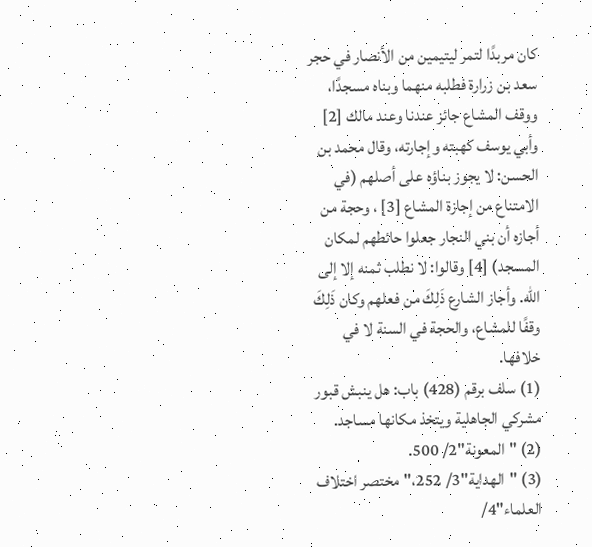كان مربدًا لتمر ليتيمين من الأنصار في حجر سعد بن زرارة فطلبه منهما وبناه مسجدًا، ووقف المشاع جائز عندنا وعند مالك [2] وأبي يوسف كهبته وإجارته، وقال محمد بن الحسن: لا يجوز بناؤه على أصلهم (في الامتناع من إجازة المشاع [3] ، وحجة من أجازه أن بني النجار جعلوا حائطهم لمكان المسجد) [4] وقالوا: لا نطلب ثمنه إلا إلى الله. وأجاز الشارع ذَلِكَ من فعلهم وكان ذَلِكَ وقفًا للمشاع، والحجة في السنة لا في خلافها.
(1) سلف برقم (428) باب: هل ينبش قبور مشركي الجاهلية ويتخذ مكانها مساجد.
(2) "المعونة"2/ 500.
(3) "الهداية"3/ 252،"مختصر اختلاف العلماء"4/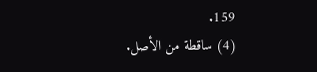159.
(4) ساقطة من الأصل.